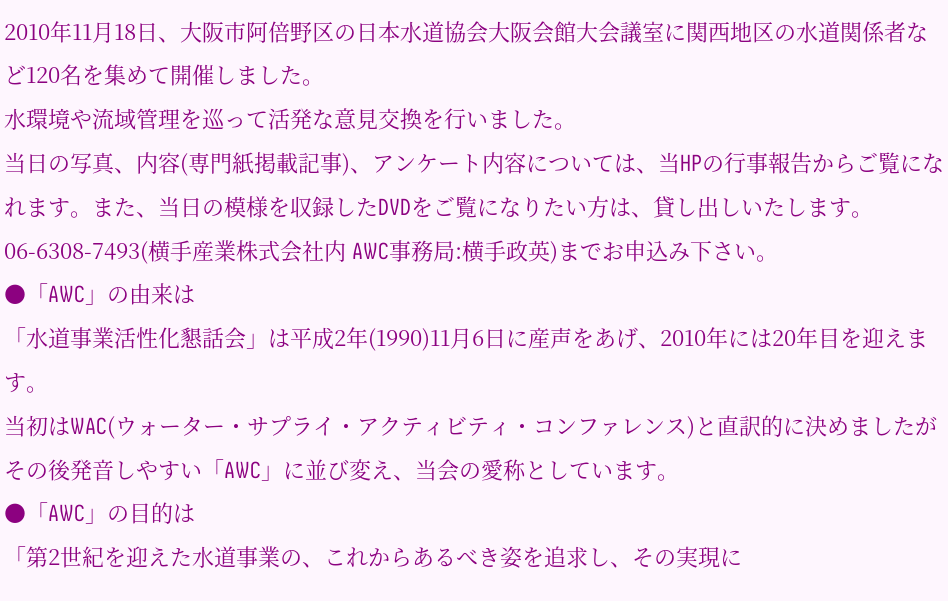2010年11月18日、大阪市阿倍野区の日本水道協会大阪会館大会議室に関西地区の水道関係者など120名を集めて開催しました。
水環境や流域管理を巡って活発な意見交換を行いました。
当日の写真、内容(専門紙掲載記事)、アンケート内容については、当HPの行事報告からご覧になれます。また、当日の模様を収録したDVDをご覧になりたい方は、貸し出しいたします。06-6308-7493(横手産業株式会社内 AWC事務局:横手政英)までお申込み下さい。
●「AWC」の由来は
「水道事業活性化懇話会」は平成2年(1990)11月6日に産声をあげ、2010年には20年目を迎えます。
当初はWAC(ウォーター・サプライ・アクティビティ・コンファレンス)と直訳的に決めましたがその後発音しやすい「AWC」に並び変え、当会の愛称としています。
●「AWC」の目的は
「第2世紀を迎えた水道事業の、これからあるべき姿を追求し、その実現に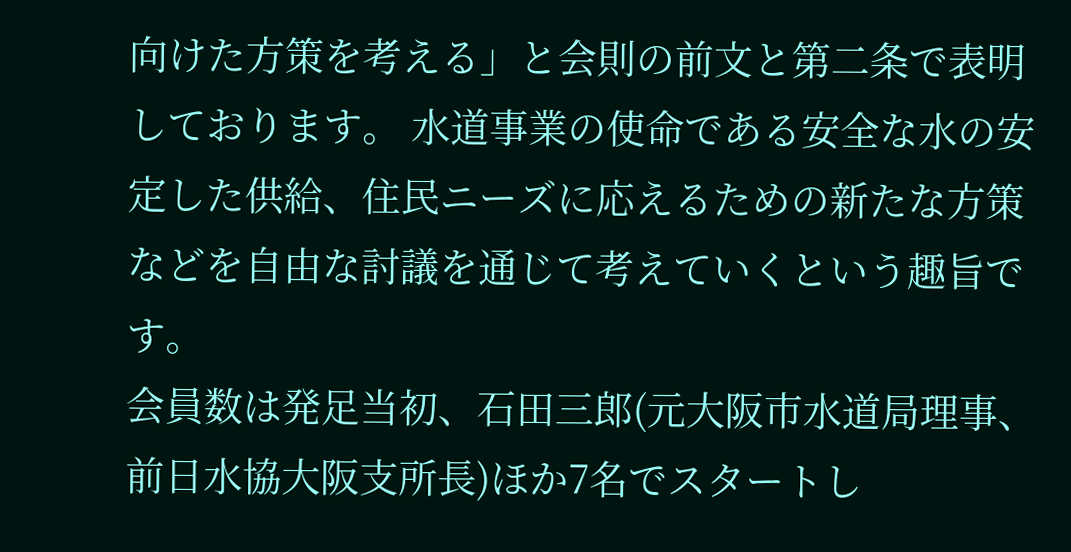向けた方策を考える」と会則の前文と第二条で表明しております。 水道事業の使命である安全な水の安定した供給、住民ニーズに応えるための新たな方策などを自由な討議を通じて考えていくという趣旨です。
会員数は発足当初、石田三郎(元大阪市水道局理事、前日水協大阪支所長)ほか7名でスタートし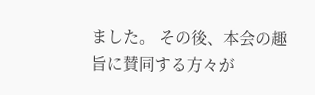ました。 その後、本会の趣旨に賛同する方々が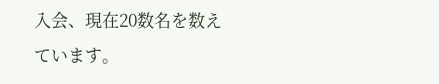入会、現在20数名を数えています。